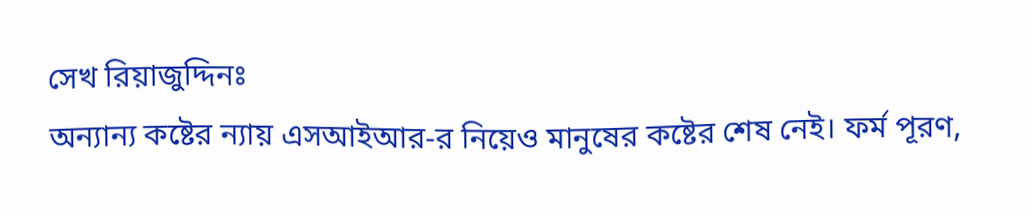সেখ রিয়াজুদ্দিনঃ
অন্যান্য কষ্টের ন্যায় এসআইআর-র নিয়েও মানুষের কষ্টের শেষ নেই। ফর্ম পূরণ,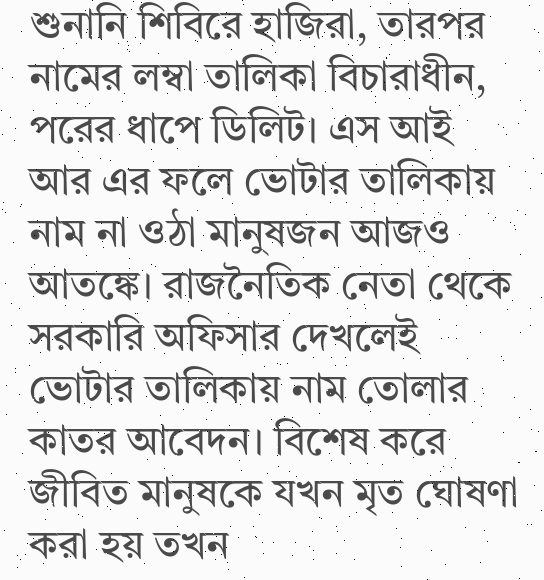শুনানি শিবিরে হাজিরা, তারপর নামের লম্বা তালিকা বিচারাধীন, পরের ধাপে ডিলিট। এস আই আর এর ফলে ভোটার তালিকায় নাম না ওঠা মানুষজন আজও আতঙ্কে। রাজনৈতিক নেতা থেকে সরকারি অফিসার দেখলেই ভোটার তালিকায় নাম তোলার কাতর আবেদন। বিশেষ করে জীবিত মানুষকে যখন মৃত ঘোষণা করা হয় তখন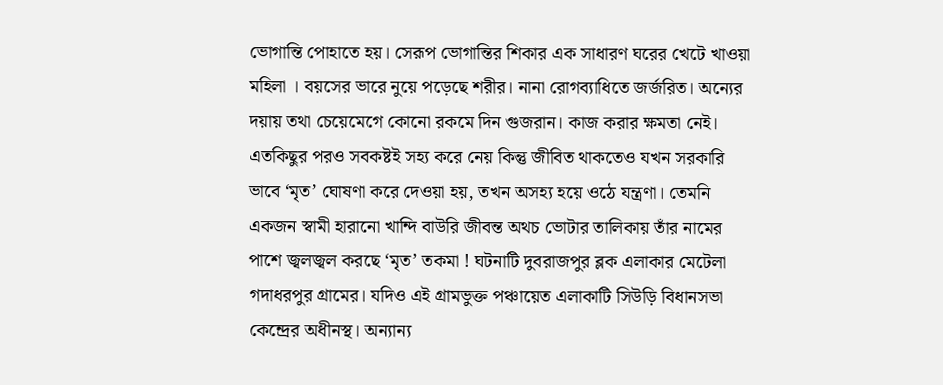ভোগান্তি পোহাতে হয়। সেরূপ ভোগান্তির শিকার এক সাধারণ ঘরের খেটে খাওয়া মহিলা । বয়সের ভারে নুয়ে পড়েছে শরীর। নানা রোগব্যাধিতে জর্জরিত। অন্যের দয়ায় তথা চেয়েমেগে কোনো রকমে দিন গুজরান। কাজ করার ক্ষমতা নেই। এতকিছুর পরও সবকষ্টই সহ্য করে নেয় কিন্তু জীবিত থাকতেও যখন সরকারি ভাবে ‘মৃত’ ঘোষণা করে দেওয়া হয়, তখন অসহ্য হয়ে ওঠে যন্ত্রণা। তেমনি একজন স্বামী হারানো খান্দি বাউরি জীবন্ত অথচ ভোটার তালিকায় তাঁর নামের পাশে জ্বলজ্বল করছে ‘মৃত’ তকমা ! ঘটনাটি দুবরাজপুর ব্লক এলাকার মেটেলা গদাধরপুর গ্রামের। যদিও এই গ্রামভুক্ত পঞ্চায়েত এলাকাটি সিউড়ি বিধানসভা কেন্দ্রের অধীনস্থ। অন্যান্য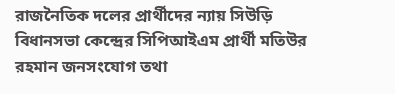রাজনৈতিক দলের প্রার্থীদের ন্যায় সিউড়ি বিধানসভা কেন্দ্রের সিপিআইএম প্রার্থী মতিউর রহমান জনসংযোগ তথা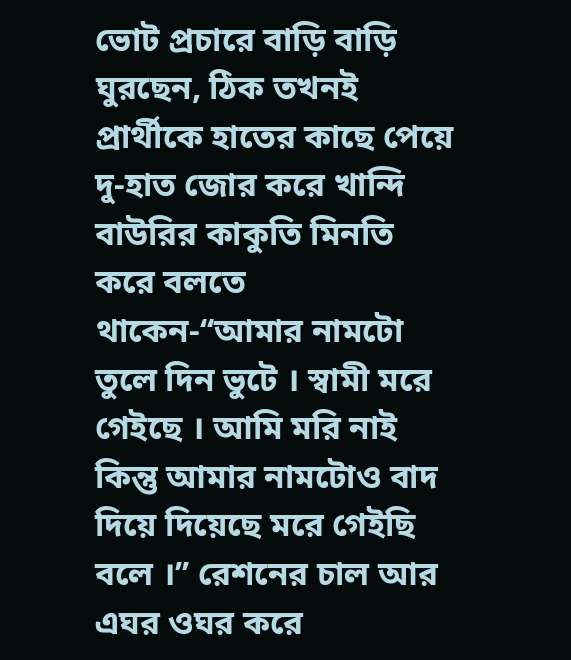ভোট প্রচারে বাড়ি বাড়ি ঘুরছেন, ঠিক তখনই প্রার্থীকে হাতের কাছে পেয়ে দু-হাত জোর করে খান্দি বাউরির কাকুতি মিনতি করে বলতে থাকেন-‘‘আমার নামটো তুলে দিন ভুটে । স্বামী মরে গেইছে । আমি মরি নাই কিন্তু আমার নামটোও বাদ দিয়ে দিয়েছে মরে গেইছি বলে ।’’ রেশনের চাল আর এঘর ওঘর করে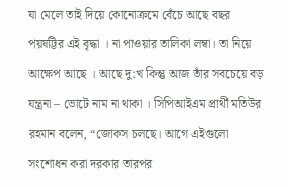যা মেলে তাই দিয়ে কোনোক্রমে বেঁচে আছে বছর পয়ষট্টির এই বৃদ্ধা । না পাওয়ার তালিকা লম্বা। তা নিয়ে আক্ষেপ আছে । আছে দু:খ কিন্তু আজ তাঁর সবচেয়ে বড় যন্ত্রনা – ভোটে নাম না থাকা । সিপিআইএম প্রার্থী মতিউর রহমান বলেন, “জোকস চলছে। আগে এইগুলো সংশোধন করা দরকার তারপর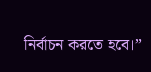নির্বাচন করতে হবে।”